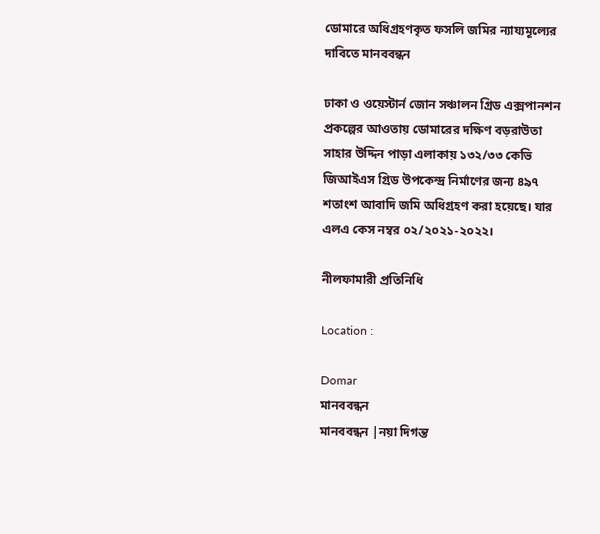ডোমারে অধিগ্রহণকৃত ফসলি জমির ন্যায্যমূল্যের দাবিতে মানববন্ধন

ঢাকা ও ওয়েস্টার্ন জোন সঞ্চালন গ্রিড এক্সপানশন প্রকল্পের আওতায় ডোমারের দক্ষিণ বড়রাউতা সাহার উদ্দিন পাড়া এলাকায় ১৩২/৩৩ কেভি জিআইএস গ্রিড উপকেন্দ্র নির্মাণের জন্য ৪৯৭ শতাংশ আবাদি জমি অধিগ্রহণ করা হয়েছে। যার এলএ কেস নম্বর ০২/২০২১-২০২২।

নীলফামারী প্রতিনিধি

Location :

Domar
মানববন্ধন
মানববন্ধন |নয়া দিগন্ত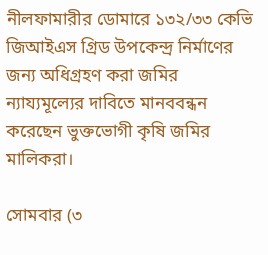নীলফামারীর ডোমারে ১৩২/৩৩ কেভি জিআইএস গ্রিড উপকেন্দ্র নির্মাণের জন্য অধিগ্রহণ করা জমির ন্যায্যমূল্যের দাবিতে মানববন্ধন করেছেন ভুক্তভোগী কৃষি জমির মালিকরা।

সোমবার (৩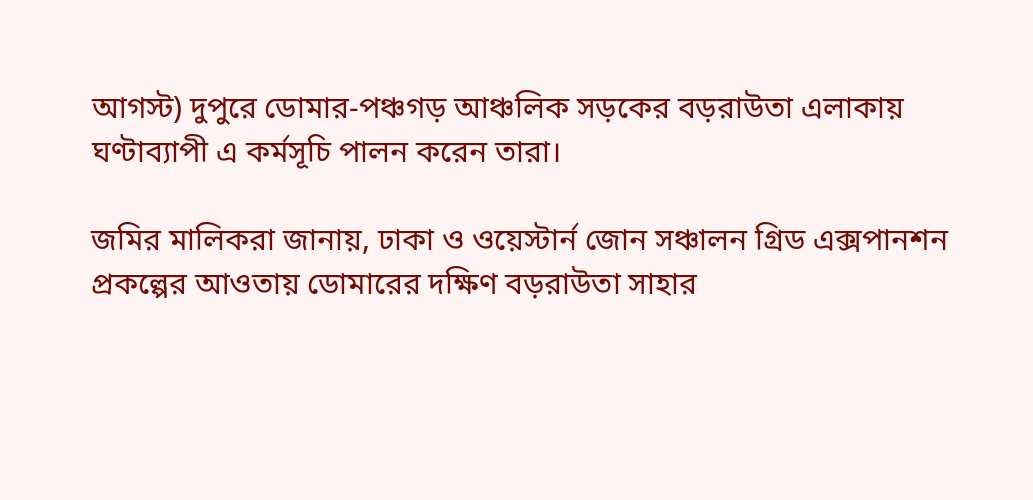আগস্ট) দুপুরে ডোমার-পঞ্চগড় আঞ্চলিক সড়কের বড়রাউতা এলাকায় ঘণ্টাব্যাপী এ কর্মসূচি পালন করেন তারা।

জমির মালিকরা জানায়, ঢাকা ও ওয়েস্টার্ন জোন সঞ্চালন গ্রিড এক্সপানশন প্রকল্পের আওতায় ডোমারের দক্ষিণ বড়রাউতা সাহার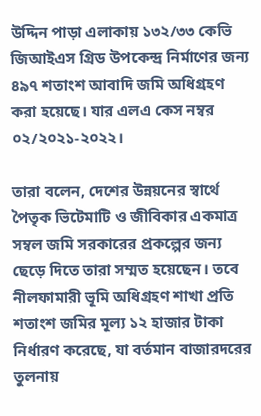উদ্দিন পাড়া এলাকায় ১৩২/৩৩ কেভি জিআইএস গ্রিড উপকেন্দ্র নির্মাণের জন্য ৪৯৭ শতাংশ আবাদি জমি অধিগ্রহণ করা হয়েছে। যার এলএ কেস নম্বর ০২/২০২১-২০২২।

তারা বলেন, দেশের উন্নয়নের স্বার্থে পৈতৃক ভিটেমাটি ও জীবিকার একমাত্র সম্বল জমি সরকারের প্রকল্পের জন্য ছেড়ে দিতে তারা সম্মত হয়েছেন। তবে নীলফামারী ভূমি অধিগ্রহণ শাখা প্রতি শতাংশ জমির মূল্য ১২ হাজার টাকা নির্ধারণ করেছে, যা বর্তমান বাজারদরের তুলনায়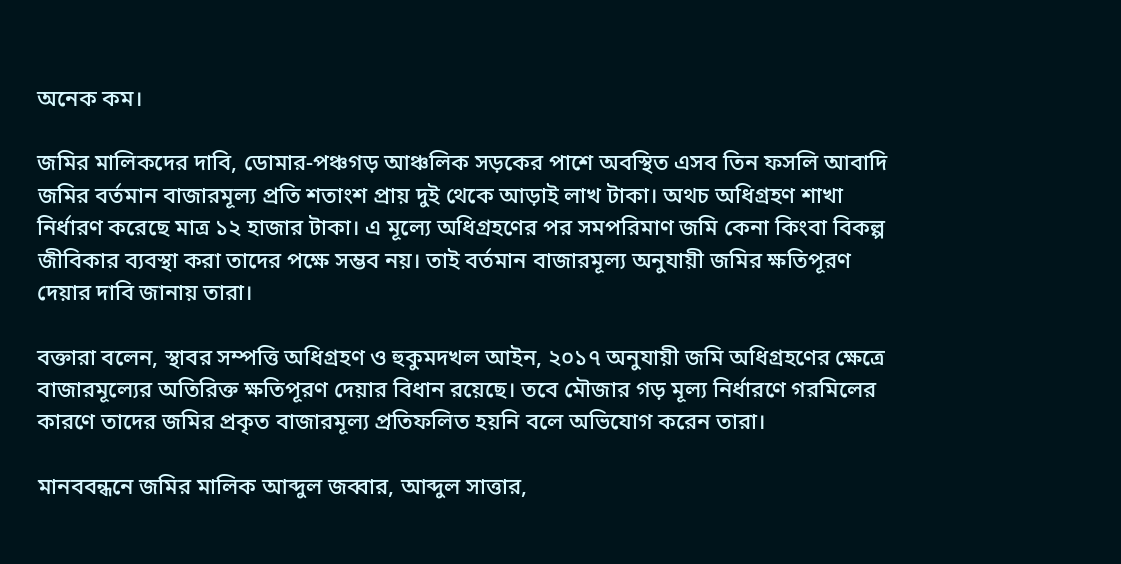অনেক কম।

জমির মালিকদের দাবি, ডোমার-পঞ্চগড় আঞ্চলিক সড়কের পাশে অবস্থিত এসব তিন ফসলি আবাদি জমির বর্তমান বাজারমূল্য প্রতি শতাংশ প্রায় দুই থেকে আড়াই লাখ টাকা। অথচ অধিগ্রহণ শাখা নির্ধারণ করেছে মাত্র ১২ হাজার টাকা। এ মূল্যে অধিগ্রহণের পর সমপরিমাণ জমি কেনা কিংবা বিকল্প জীবিকার ব্যবস্থা করা তাদের পক্ষে সম্ভব নয়। তাই বর্তমান বাজারমূল্য অনুযায়ী জমির ক্ষতিপূরণ দেয়ার দাবি জানায় তারা।

বক্তারা বলেন, স্থাবর সম্পত্তি অধিগ্রহণ ও হুকুমদখল আইন, ২০১৭ অনুযায়ী জমি অধিগ্রহণের ক্ষেত্রে বাজারমূল্যের অতিরিক্ত ক্ষতিপূরণ দেয়ার বিধান রয়েছে। তবে মৌজার গড় মূল্য নির্ধারণে গরমিলের কারণে তাদের জমির প্রকৃত বাজারমূল্য প্রতিফলিত হয়নি বলে অভিযোগ করেন তারা।

মানববন্ধনে জমির মালিক আব্দুল জব্বার, আব্দুল সাত্তার,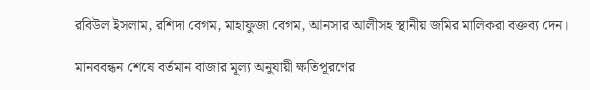রবিউল ইসলাম, রশিদা বেগম, মাহাফুজা বেগম, আনসার আলীসহ স্থানীয় জমির মালিকরা বক্তব্য দেন।

মানববন্ধন শেষে বর্তমান বাজার মূল্য অনুযায়ী ক্ষতিপূরণের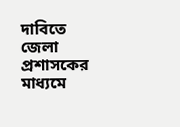দাবিতে জেলা প্রশাসকের মাধ্যমে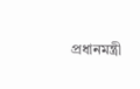প্রধানমন্ত্রী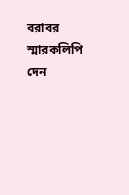বরাবর স্মারকলিপি দেন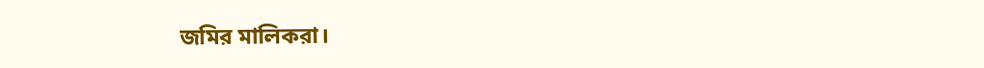জমির মালিকরা।